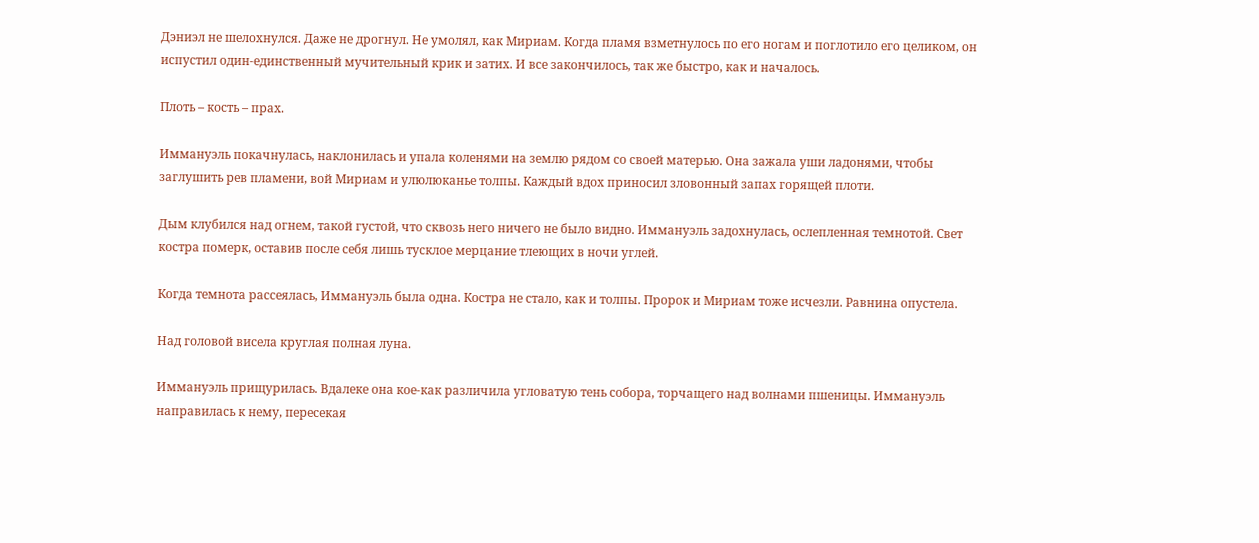Дэниэл не шелохнулся. Даже не дрогнул. Не умолял, как Мириам. Когда пламя взметнулось по его ногам и поглотило его целиком, он испустил один-единственный мучительный крик и затих. И все закончилось, так же быстро, как и началось.

Плоть – кость – прах.

Иммануэль покачнулась, наклонилась и упала коленями на землю рядом со своей матерью. Она зажала уши ладонями, чтобы заглушить рев пламени, вой Мириам и улюлюканье толпы. Каждый вдох приносил зловонный запах горящей плоти.

Дым клубился над огнем, такой густой, что сквозь него ничего не было видно. Иммануэль задохнулась, ослепленная темнотой. Свет костра померк, оставив после себя лишь тусклое мерцание тлеющих в ночи углей.

Когда темнота рассеялась, Иммануэль была одна. Костра не стало, как и толпы. Пророк и Мириам тоже исчезли. Равнина опустела.

Над головой висела круглая полная луна.

Иммануэль прищурилась. Вдалеке она кое-как различила угловатую тень собора, торчащего над волнами пшеницы. Иммануэль направилась к нему, пересекая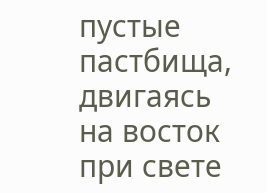пустые пастбища, двигаясь на восток при свете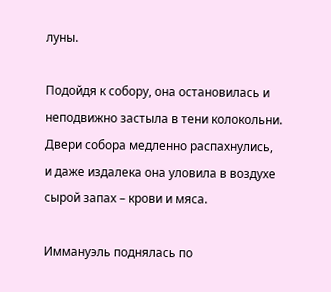луны.

Подойдя к собору, она остановилась и неподвижно застыла в тени колокольни. Двери собора медленно распахнулись, и даже издалека она уловила в воздухе сырой запах – крови и мяса.

Иммануэль поднялась по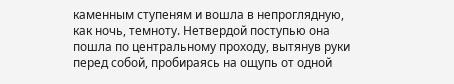каменным ступеням и вошла в непроглядную, как ночь, темноту. Нетвердой поступью она пошла по центральному проходу, вытянув руки перед собой, пробираясь на ощупь от одной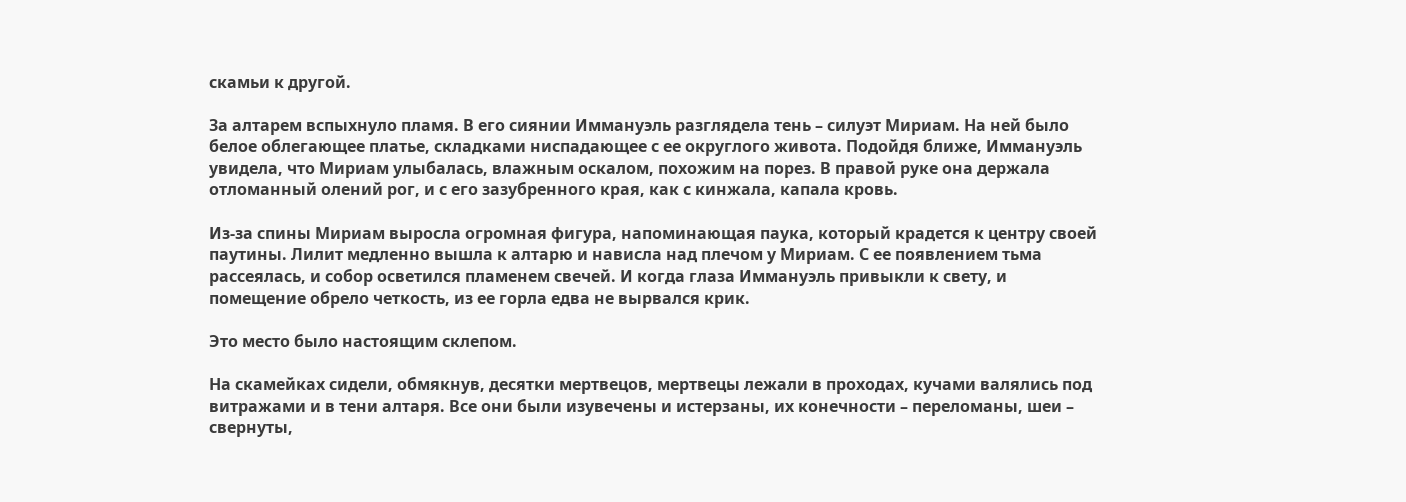скамьи к другой.

За алтарем вспыхнуло пламя. В его сиянии Иммануэль разглядела тень – силуэт Мириам. На ней было белое облегающее платье, складками ниспадающее с ее округлого живота. Подойдя ближе, Иммануэль увидела, что Мириам улыбалась, влажным оскалом, похожим на порез. В правой руке она держала отломанный олений рог, и с его зазубренного края, как с кинжала, капала кровь.

Из-за спины Мириам выросла огромная фигура, напоминающая паука, который крадется к центру своей паутины. Лилит медленно вышла к алтарю и нависла над плечом у Мириам. С ее появлением тьма рассеялась, и собор осветился пламенем свечей. И когда глаза Иммануэль привыкли к свету, и помещение обрело четкость, из ее горла едва не вырвался крик.

Это место было настоящим склепом.

На скамейках сидели, обмякнув, десятки мертвецов, мертвецы лежали в проходах, кучами валялись под витражами и в тени алтаря. Все они были изувечены и истерзаны, их конечности – переломаны, шеи – свернуты,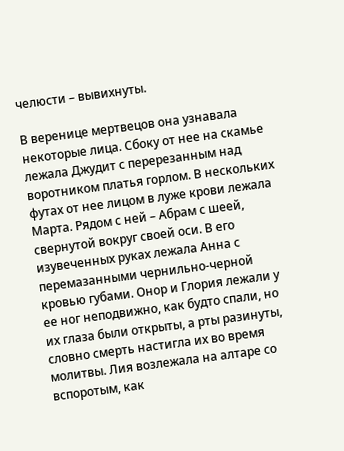челюсти – вывихнуты.

В веренице мертвецов она узнавала некоторые лица. Сбоку от нее на скамье лежала Джудит с перерезанным над воротником платья горлом. В нескольких футах от нее лицом в луже крови лежала Марта. Рядом с ней – Абрам с шеей, свернутой вокруг своей оси. В его изувеченных руках лежала Анна с перемазанными чернильно-черной кровью губами. Онор и Глория лежали у ее ног неподвижно, как будто спали, но их глаза были открыты, а рты разинуты, словно смерть настигла их во время молитвы. Лия возлежала на алтаре со вспоротым, как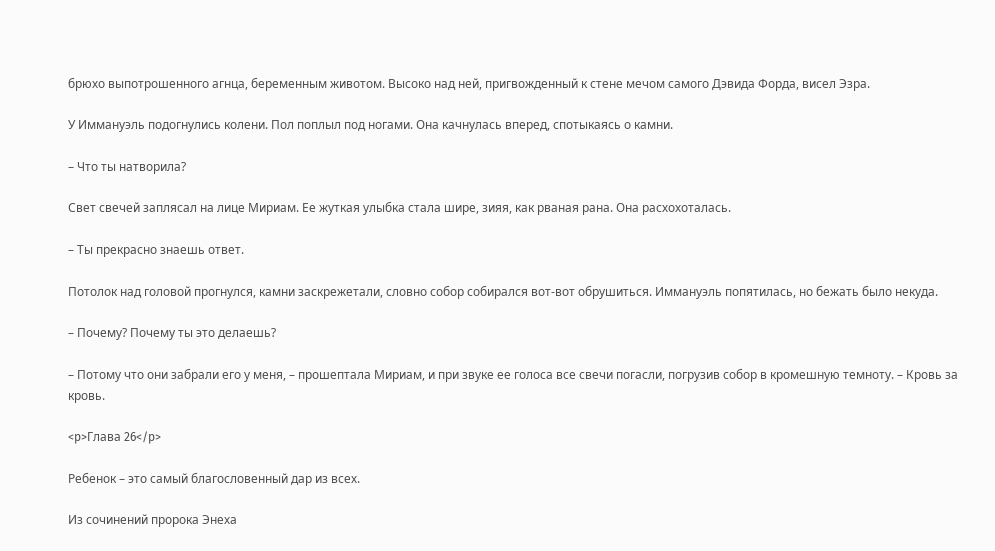брюхо выпотрошенного агнца, беременным животом. Высоко над ней, пригвожденный к стене мечом самого Дэвида Форда, висел Эзра.

У Иммануэль подогнулись колени. Пол поплыл под ногами. Она качнулась вперед, спотыкаясь о камни.

– Что ты натворила?

Свет свечей заплясал на лице Мириам. Ее жуткая улыбка стала шире, зияя, как рваная рана. Она расхохоталась.

– Ты прекрасно знаешь ответ.

Потолок над головой прогнулся, камни заскрежетали, словно собор собирался вот-вот обрушиться. Иммануэль попятилась, но бежать было некуда.

– Почему? Почему ты это делаешь?

– Потому что они забрали его у меня, – прошептала Мириам, и при звуке ее голоса все свечи погасли, погрузив собор в кромешную темноту. – Кровь за кровь.

<p>Глава 26</p>

Ребенок – это самый благословенный дар из всех.

Из сочинений пророка Энеха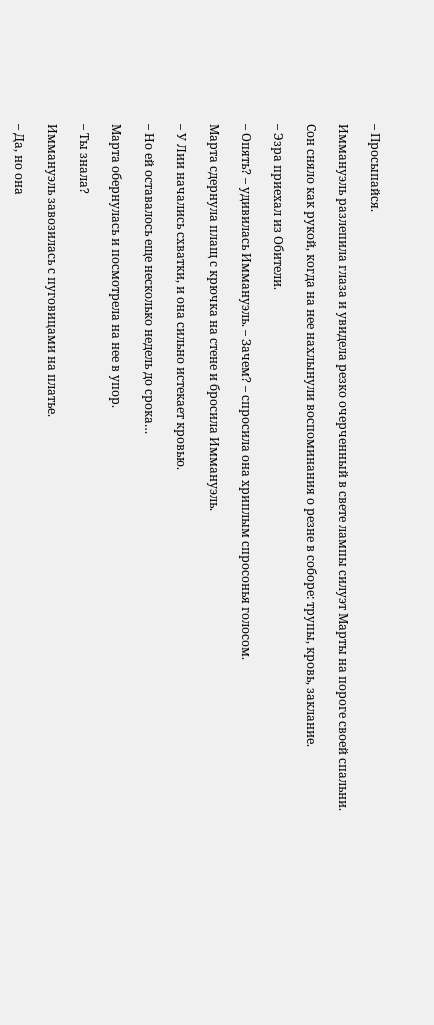– Просыпайся.

Иммануэль разлепила глаза и увидела резко очерченный в свете лампы силуэт Марты на пороге своей спальни.

Сон сняло как рукой, когда на нее нахлынули воспоминания о резне в соборе: трупы, кровь, заклание.

– Эзра приехал из Обители.

– Опять? – удивилась Иммануэль. – Зачем? – спросила она хриплым спросонья голосом.

Марта сдернула плащ с крючка на стене и бросила Иммануэль.

– У Лии начались схватки, и она сильно истекает кровью.

– Но ей оставалось еще несколько недель до срока…

Марта обернулась и посмотрела на нее в упор.

– Ты знала?

Иммануэль завозилась с пуговицами на платье.

– Да, но она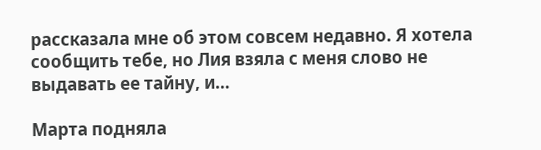рассказала мне об этом совсем недавно. Я хотела сообщить тебе, но Лия взяла с меня слово не выдавать ее тайну, и…

Марта подняла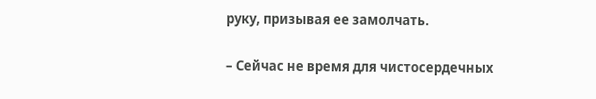руку, призывая ее замолчать.

– Сейчас не время для чистосердечных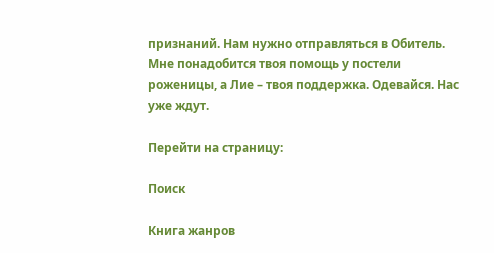признаний. Нам нужно отправляться в Обитель. Мне понадобится твоя помощь у постели роженицы, а Лие – твоя поддержка. Одевайся. Нас уже ждут.

Перейти на страницу:

Поиск

Книга жанров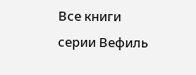Все книги серии Вефиль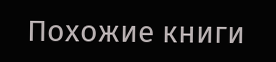Похожие книги